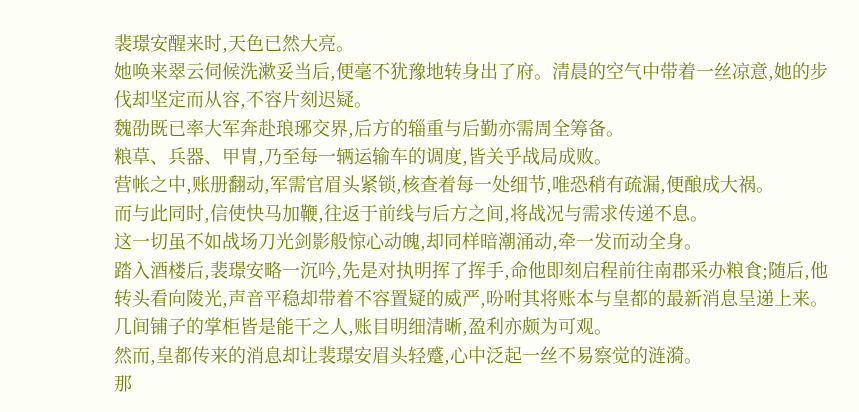裴璟安醒来时,天色已然大亮。
她唤来翠云伺候洗漱妥当后,便毫不犹豫地转身出了府。清晨的空气中带着一丝凉意,她的步伐却坚定而从容,不容片刻迟疑。
魏劭既已率大军奔赴琅琊交界,后方的辎重与后勤亦需周全筹备。
粮草、兵器、甲胄,乃至每一辆运输车的调度,皆关乎战局成败。
营帐之中,账册翻动,军需官眉头紧锁,核查着每一处细节,唯恐稍有疏漏,便酿成大祸。
而与此同时,信使快马加鞭,往返于前线与后方之间,将战况与需求传递不息。
这一切虽不如战场刀光剑影般惊心动魄,却同样暗潮涌动,牵一发而动全身。
踏入酒楼后,裴璟安略一沉吟,先是对执明挥了挥手,命他即刻启程前往南郡采办粮食;随后,他转头看向陵光,声音平稳却带着不容置疑的威严,吩咐其将账本与皇都的最新消息呈递上来。
几间铺子的掌柜皆是能干之人,账目明细清晰,盈利亦颇为可观。
然而,皇都传来的消息却让裴璟安眉头轻蹙,心中泛起一丝不易察觉的涟漪。
那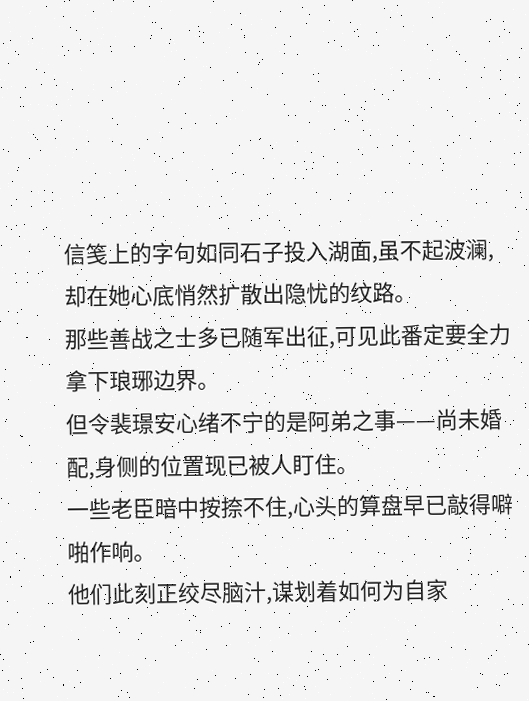信笺上的字句如同石子投入湖面,虽不起波澜,却在她心底悄然扩散出隐忧的纹路。
那些善战之士多已随军出征,可见此番定要全力拿下琅琊边界。
但令裴璟安心绪不宁的是阿弟之事——尚未婚配,身侧的位置现已被人盯住。
一些老臣暗中按捺不住,心头的算盘早已敲得噼啪作响。
他们此刻正绞尽脑汁,谋划着如何为自家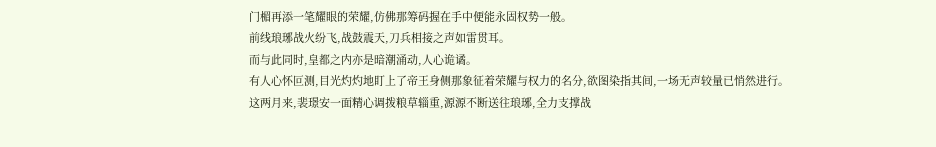门楣再添一笔耀眼的荣耀,仿佛那筹码握在手中便能永固权势一般。
前线琅琊战火纷飞,战鼓震天,刀兵相接之声如雷贯耳。
而与此同时,皇都之内亦是暗潮涌动,人心诡谲。
有人心怀叵测,目光灼灼地盯上了帝王身侧那象征着荣耀与权力的名分,欲图染指其间,一场无声较量已悄然进行。
这两月来,裴璟安一面精心调拨粮草辎重,源源不断送往琅琊,全力支撑战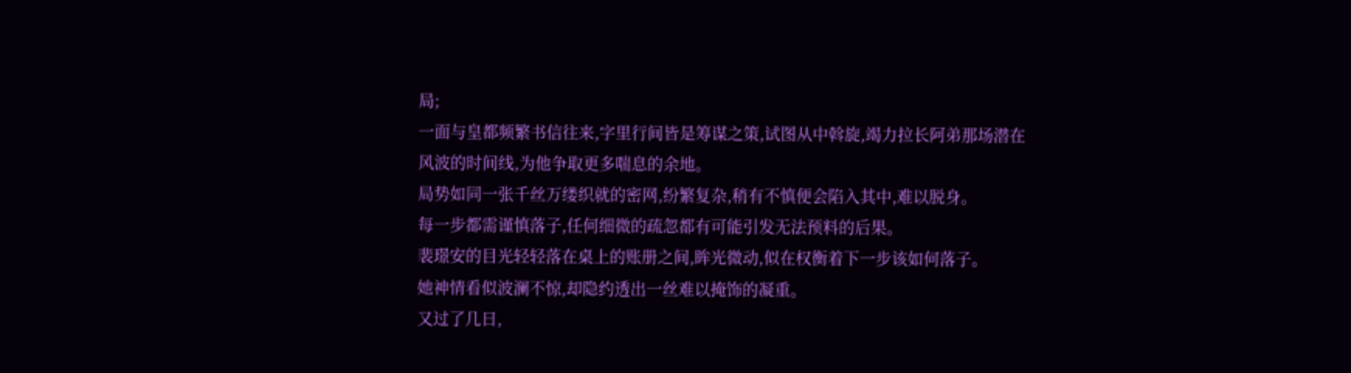局;
一面与皇都频繁书信往来,字里行间皆是筹谋之策,试图从中斡旋,竭力拉长阿弟那场潜在风波的时间线,为他争取更多喘息的余地。
局势如同一张千丝万缕织就的密网,纷繁复杂,稍有不慎便会陷入其中,难以脱身。
每一步都需谨慎落子,任何细微的疏忽都有可能引发无法预料的后果。
裴璟安的目光轻轻落在桌上的账册之间,眸光微动,似在权衡着下一步该如何落子。
她神情看似波澜不惊,却隐约透出一丝难以掩饰的凝重。
又过了几日,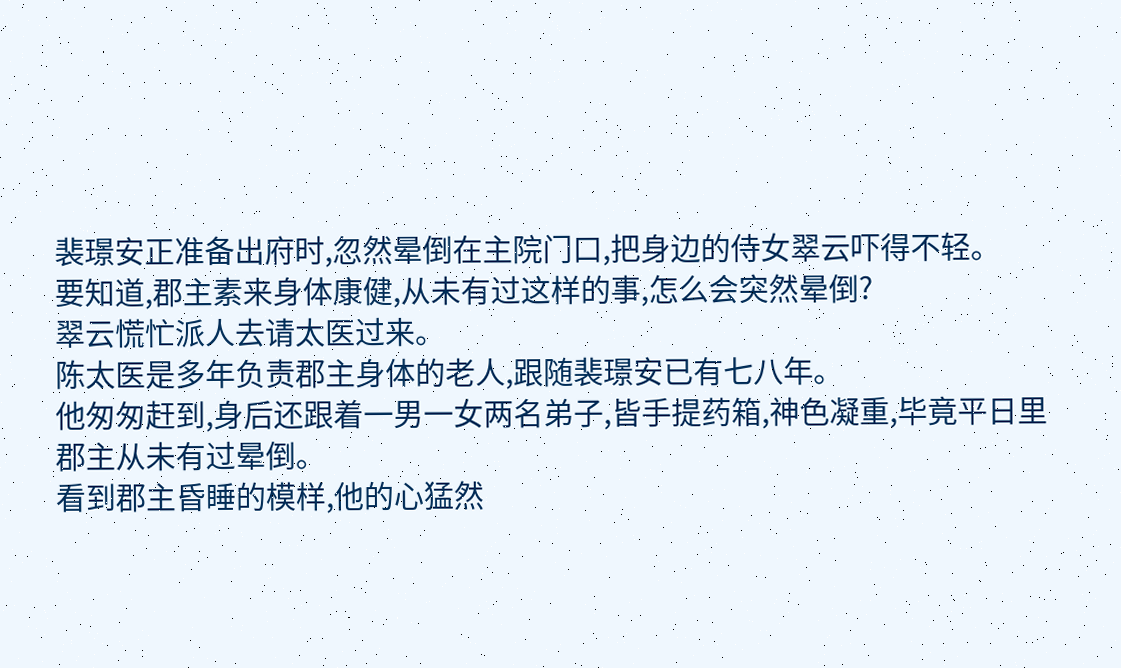裴璟安正准备出府时,忽然晕倒在主院门口,把身边的侍女翠云吓得不轻。
要知道,郡主素来身体康健,从未有过这样的事,怎么会突然晕倒?
翠云慌忙派人去请太医过来。
陈太医是多年负责郡主身体的老人,跟随裴璟安已有七八年。
他匆匆赶到,身后还跟着一男一女两名弟子,皆手提药箱,神色凝重,毕竟平日里郡主从未有过晕倒。
看到郡主昏睡的模样,他的心猛然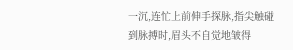一沉,连忙上前伸手探脉,指尖触碰到脉搏时,眉头不自觉地皱得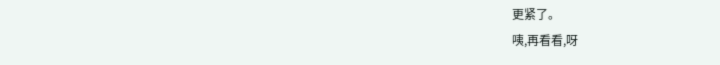更紧了。
咦,再看看,呀